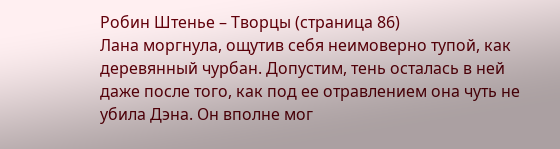Робин Штенье – Творцы (страница 86)
Лана моргнула, ощутив себя неимоверно тупой, как деревянный чурбан. Допустим, тень осталась в ней даже после того, как под ее отравлением она чуть не убила Дэна. Он вполне мог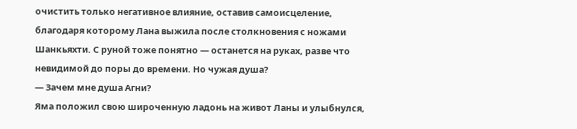очистить только негативное влияние, оставив самоисцеление, благодаря которому Лана выжила после столкновения с ножами Шанкьяхти. С руной тоже понятно — останется на руках, разве что невидимой до поры до времени. Но чужая душа?
— Зачем мне душа Агни?
Яма положил свою широченную ладонь на живот Ланы и улыбнулся,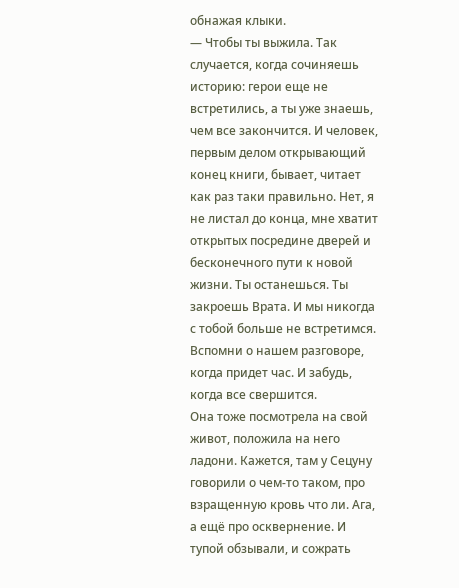обнажая клыки.
— Чтобы ты выжила. Так случается, когда сочиняешь историю: герои еще не встретились, а ты уже знаешь, чем все закончится. И человек, первым делом открывающий конец книги, бывает, читает как раз таки правильно. Нет, я не листал до конца, мне хватит открытых посредине дверей и бесконечного пути к новой жизни. Ты останешься. Ты закроешь Врата. И мы никогда с тобой больше не встретимся. Вспомни о нашем разговоре, когда придет час. И забудь, когда все свершится.
Она тоже посмотрела на свой живот, положила на него ладони. Кажется, там у Сецуну говорили о чем-то таком, про взращенную кровь что ли. Ага, а ещё про осквернение. И тупой обзывали, и сожрать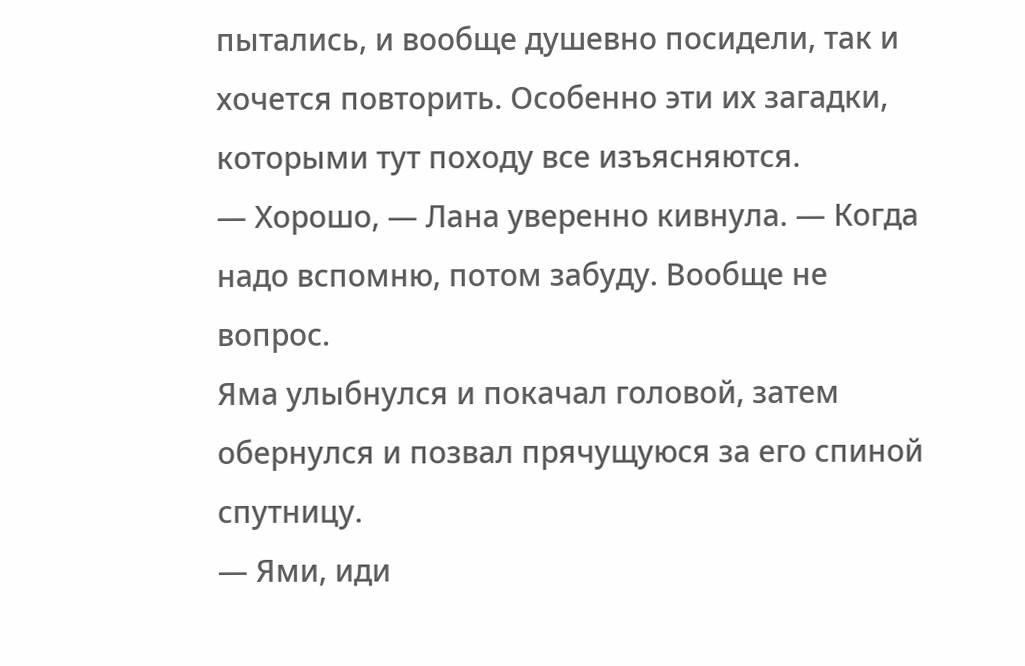пытались, и вообще душевно посидели, так и хочется повторить. Особенно эти их загадки, которыми тут походу все изъясняются.
— Хорошо, — Лана уверенно кивнула. — Когда надо вспомню, потом забуду. Вообще не вопрос.
Яма улыбнулся и покачал головой, затем обернулся и позвал прячущуюся за его спиной спутницу.
— Ями, иди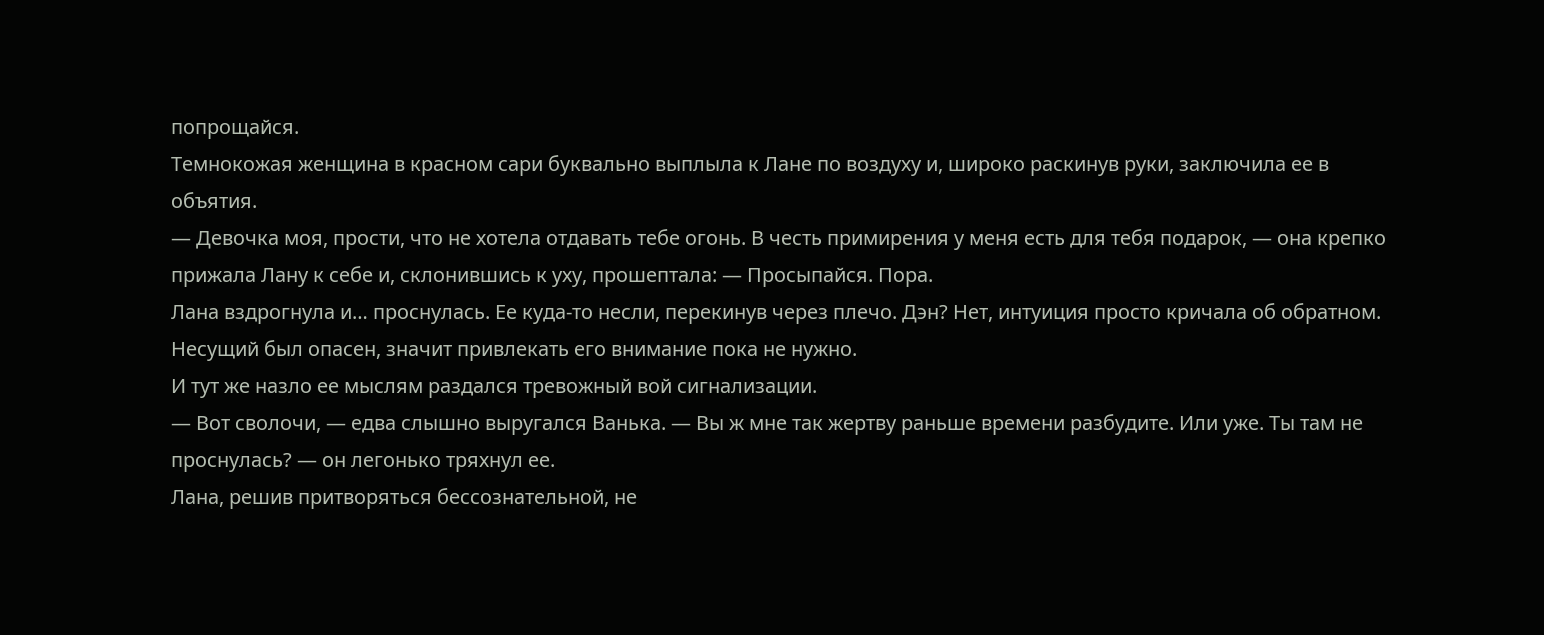попрощайся.
Темнокожая женщина в красном сари буквально выплыла к Лане по воздуху и, широко раскинув руки, заключила ее в объятия.
— Девочка моя, прости, что не хотела отдавать тебе огонь. В честь примирения у меня есть для тебя подарок, — она крепко прижала Лану к себе и, склонившись к уху, прошептала: — Просыпайся. Пора.
Лана вздрогнула и… проснулась. Ее куда-то несли, перекинув через плечо. Дэн? Нет, интуиция просто кричала об обратном. Несущий был опасен, значит привлекать его внимание пока не нужно.
И тут же назло ее мыслям раздался тревожный вой сигнализации.
— Вот сволочи, — едва слышно выругался Ванька. — Вы ж мне так жертву раньше времени разбудите. Или уже. Ты там не проснулась? — он легонько тряхнул ее.
Лана, решив притворяться бессознательной, не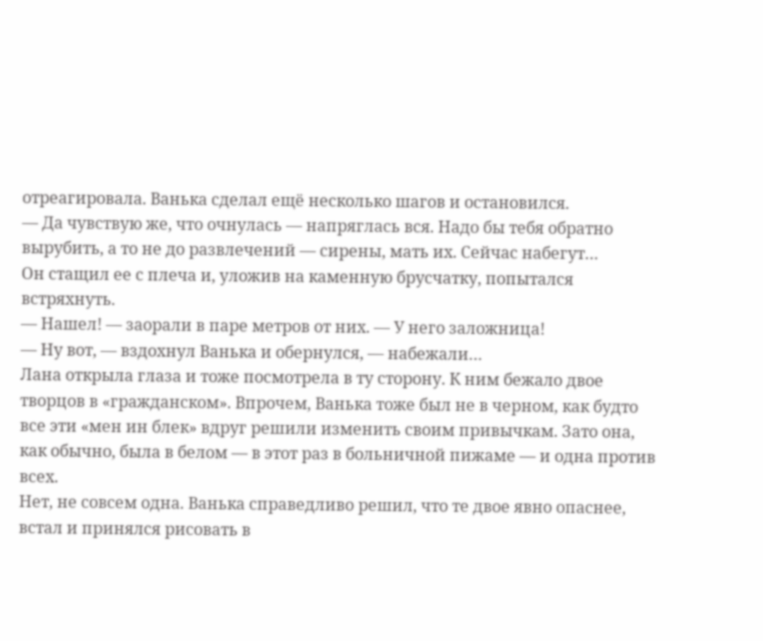отреагировала. Ванька сделал ещё несколько шагов и остановился.
— Да чувствую же, что очнулась — напряглась вся. Надо бы тебя обратно вырубить, а то не до развлечений — сирены, мать их. Сейчас набегут…
Он стащил ее с плеча и, уложив на каменную брусчатку, попытался встряхнуть.
— Нашел! — заорали в паре метров от них. — У него заложница!
— Ну вот, — вздохнул Ванька и обернулся, — набежали…
Лана открыла глаза и тоже посмотрела в ту сторону. К ним бежало двое творцов в «гражданском». Впрочем, Ванька тоже был не в черном, как будто все эти «мен ин блек» вдруг решили изменить своим привычкам. Зато она, как обычно, была в белом — в этот раз в больничной пижаме — и одна против всех.
Нет, не совсем одна. Ванька справедливо решил, что те двое явно опаснее, встал и принялся рисовать в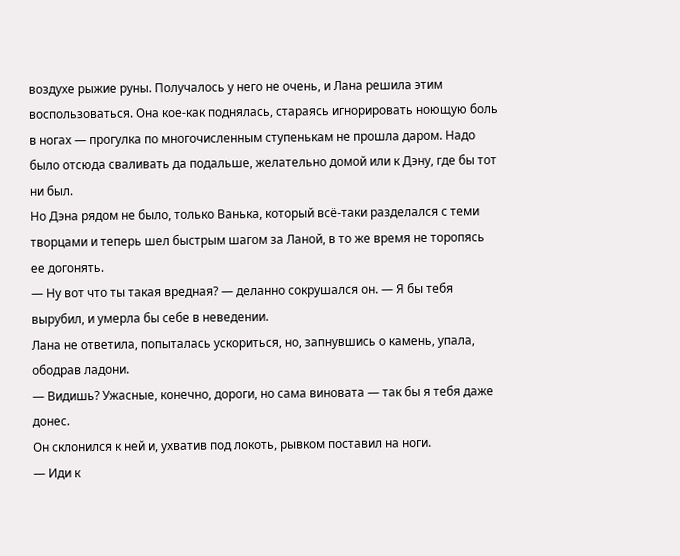воздухе рыжие руны. Получалось у него не очень, и Лана решила этим воспользоваться. Она кое-как поднялась, стараясь игнорировать ноющую боль в ногах — прогулка по многочисленным ступенькам не прошла даром. Надо было отсюда сваливать да подальше, желательно домой или к Дэну, где бы тот ни был.
Но Дэна рядом не было, только Ванька, который всё-таки разделался с теми творцами и теперь шел быстрым шагом за Ланой, в то же время не торопясь ее догонять.
— Ну вот что ты такая вредная? — деланно сокрушался он. — Я бы тебя вырубил, и умерла бы себе в неведении.
Лана не ответила, попыталась ускориться, но, запнувшись о камень, упала, ободрав ладони.
— Видишь? Ужасные, конечно, дороги, но сама виновата — так бы я тебя даже донес.
Он склонился к ней и, ухватив под локоть, рывком поставил на ноги.
— Иди к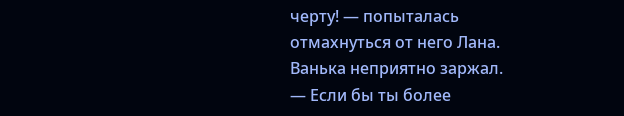черту! — попыталась отмахнуться от него Лана.
Ванька неприятно заржал.
— Если бы ты более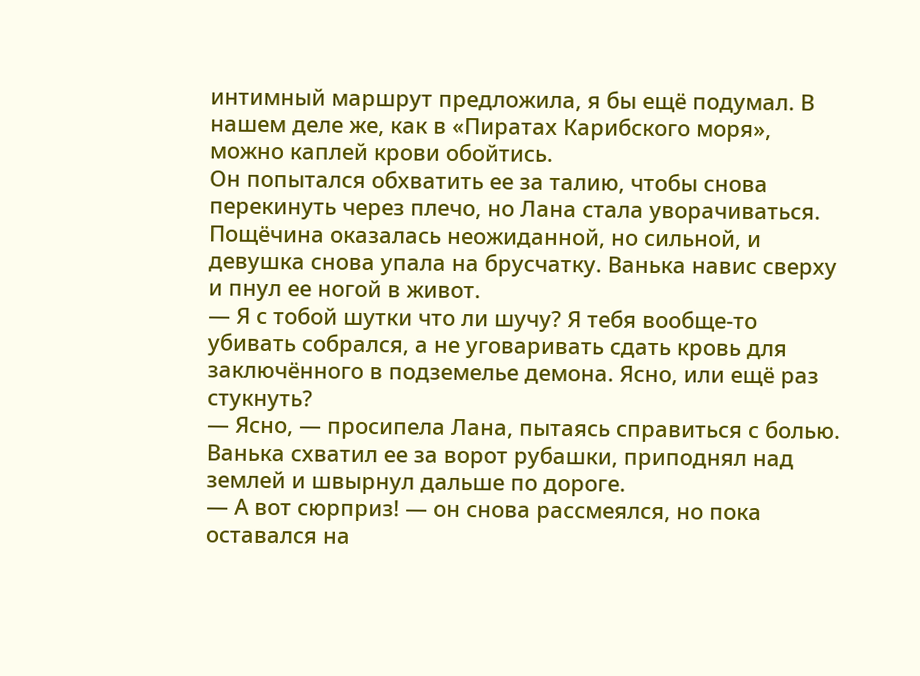интимный маршрут предложила, я бы ещё подумал. В нашем деле же, как в «Пиратах Карибского моря», можно каплей крови обойтись.
Он попытался обхватить ее за талию, чтобы снова перекинуть через плечо, но Лана стала уворачиваться. Пощёчина оказалась неожиданной, но сильной, и девушка снова упала на брусчатку. Ванька навис сверху и пнул ее ногой в живот.
— Я с тобой шутки что ли шучу? Я тебя вообще-то убивать собрался, а не уговаривать сдать кровь для заключённого в подземелье демона. Ясно, или ещё раз стукнуть?
— Ясно, — просипела Лана, пытаясь справиться с болью.
Ванька схватил ее за ворот рубашки, приподнял над землей и швырнул дальше по дороге.
— А вот сюрприз! — он снова рассмеялся, но пока оставался на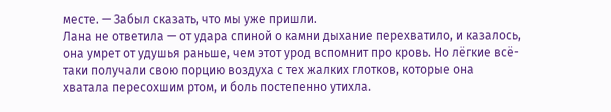месте. — Забыл сказать, что мы уже пришли.
Лана не ответила — от удара спиной о камни дыхание перехватило, и казалось, она умрет от удушья раньше, чем этот урод вспомнит про кровь. Но лёгкие всё-таки получали свою порцию воздуха с тех жалких глотков, которые она хватала пересохшим ртом, и боль постепенно утихла.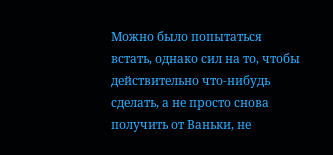Можно было попытаться встать, однако сил на то, чтобы действительно что-нибудь сделать, а не просто снова получить от Ваньки, не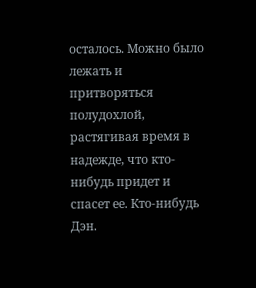осталось. Можно было лежать и притворяться полудохлой, растягивая время в надежде, что кто-нибудь придет и спасет ее. Кто-нибудь Дэн.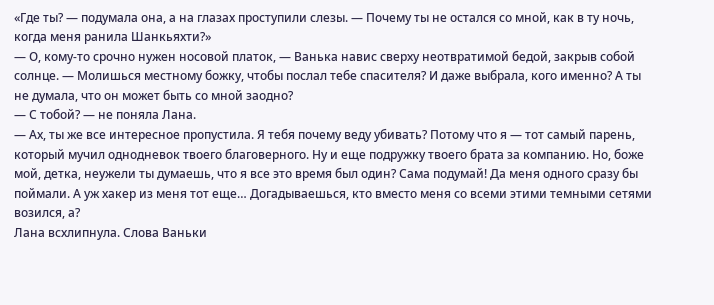«Где ты? — подумала она, а на глазах проступили слезы. — Почему ты не остался со мной, как в ту ночь, когда меня ранила Шанкьяхти?»
— О, кому-то срочно нужен носовой платок, — Ванька навис сверху неотвратимой бедой, закрыв собой солнце. — Молишься местному божку, чтобы послал тебе спасителя? И даже выбрала, кого именно? А ты не думала, что он может быть со мной заодно?
— С тобой? — не поняла Лана.
— Ах, ты же все интересное пропустила. Я тебя почему веду убивать? Потому что я — тот самый парень, который мучил однодневок твоего благоверного. Ну и еще подружку твоего брата за компанию. Но, боже мой, детка, неужели ты думаешь, что я все это время был один? Сама подумай! Да меня одного сразу бы поймали. А уж хакер из меня тот еще… Догадываешься, кто вместо меня со всеми этими темными сетями возился, а?
Лана всхлипнула. Слова Ваньки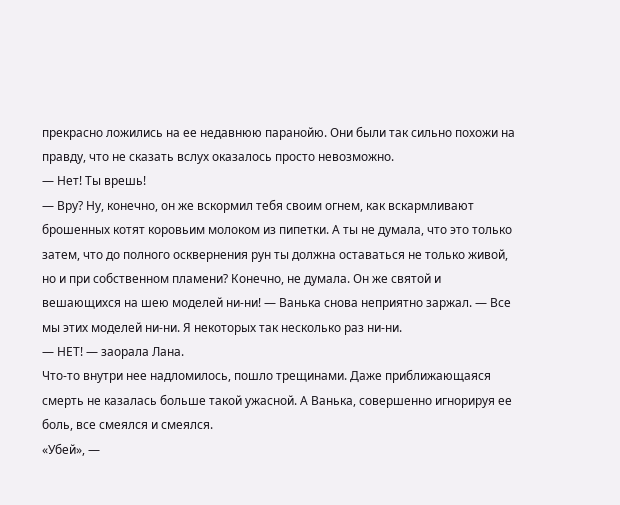прекрасно ложились на ее недавнюю паранойю. Они были так сильно похожи на правду, что не сказать вслух оказалось просто невозможно.
— Нет! Ты врешь!
— Вру? Ну, конечно, он же вскормил тебя своим огнем, как вскармливают брошенных котят коровьим молоком из пипетки. А ты не думала, что это только затем, что до полного осквернения рун ты должна оставаться не только живой, но и при собственном пламени? Конечно, не думала. Он же святой и вешающихся на шею моделей ни-ни! — Ванька снова неприятно заржал. — Все мы этих моделей ни-ни. Я некоторых так несколько раз ни-ни.
— НЕТ! — заорала Лана.
Что-то внутри нее надломилось, пошло трещинами. Даже приближающаяся смерть не казалась больше такой ужасной. А Ванька, совершенно игнорируя ее боль, все смеялся и смеялся.
«Убей», —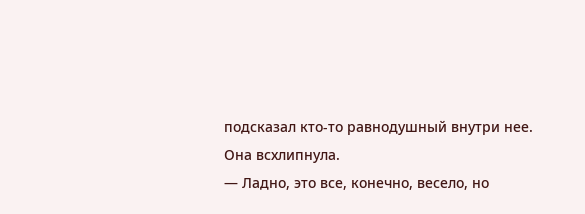подсказал кто-то равнодушный внутри нее.
Она всхлипнула.
— Ладно, это все, конечно, весело, но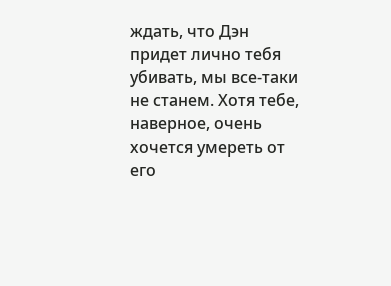ждать, что Дэн придет лично тебя убивать, мы все-таки не станем. Хотя тебе, наверное, очень хочется умереть от его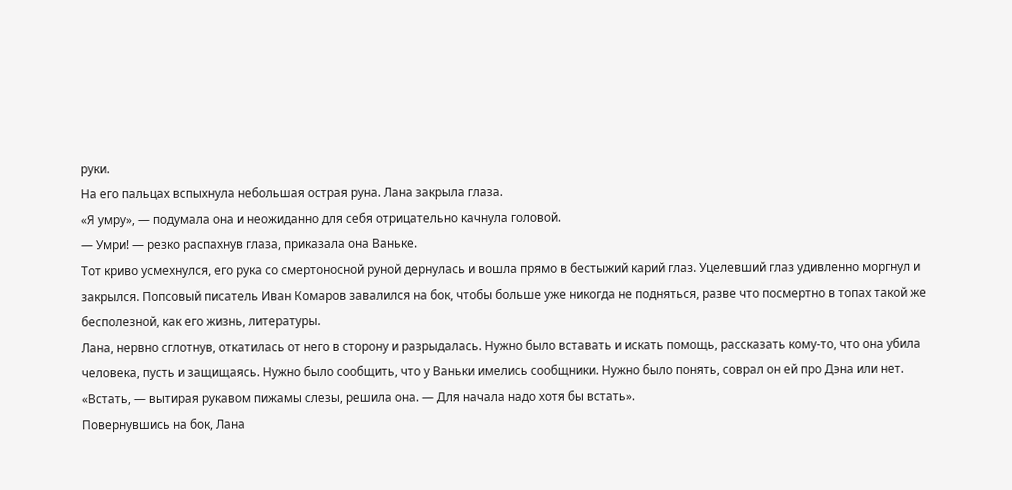руки.
На его пальцах вспыхнула небольшая острая руна. Лана закрыла глаза.
«Я умру», — подумала она и неожиданно для себя отрицательно качнула головой.
— Умри! — резко распахнув глаза, приказала она Ваньке.
Тот криво усмехнулся, его рука со смертоносной руной дернулась и вошла прямо в бестыжий карий глаз. Уцелевший глаз удивленно моргнул и закрылся. Попсовый писатель Иван Комаров завалился на бок, чтобы больше уже никогда не подняться, разве что посмертно в топах такой же бесполезной, как его жизнь, литературы.
Лана, нервно сглотнув, откатилась от него в сторону и разрыдалась. Нужно было вставать и искать помощь, рассказать кому-то, что она убила человека, пусть и защищаясь. Нужно было сообщить, что у Ваньки имелись сообщники. Нужно было понять, соврал он ей про Дэна или нет.
«Встать, — вытирая рукавом пижамы слезы, решила она. — Для начала надо хотя бы встать».
Повернувшись на бок, Лана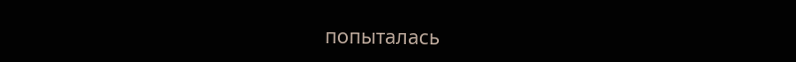попыталась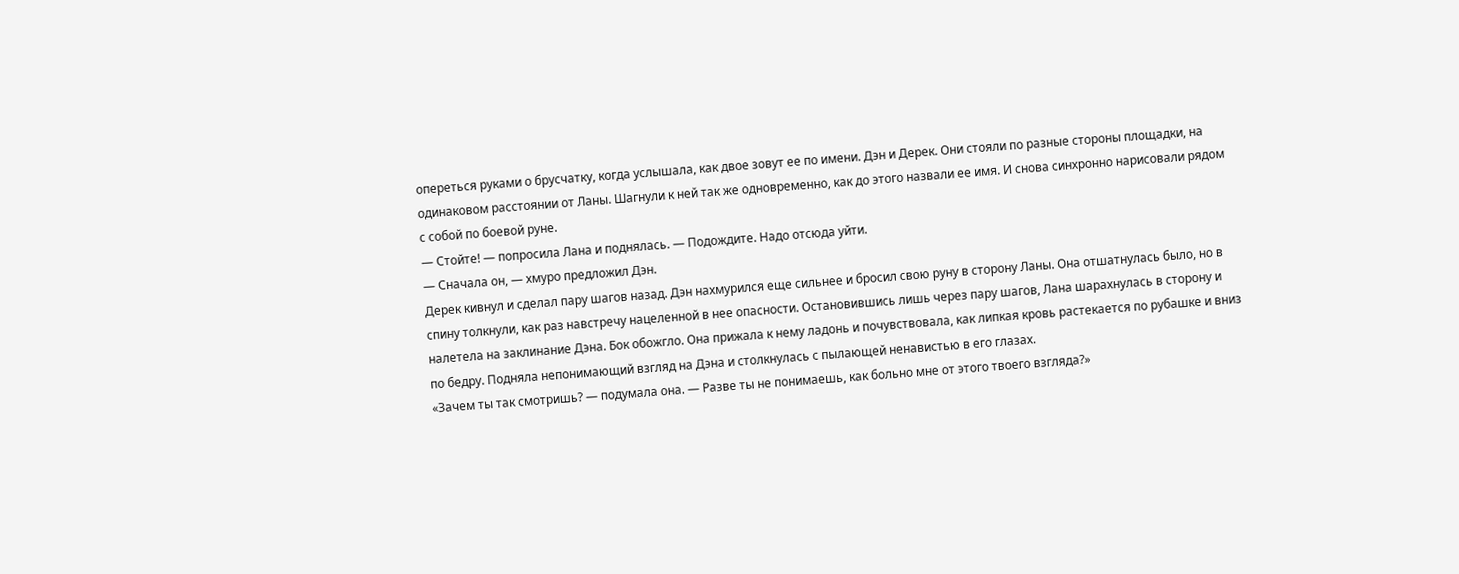опереться руками о брусчатку, когда услышала, как двое зовут ее по имени. Дэн и Дерек. Они стояли по разные стороны площадки, на одинаковом расстоянии от Ланы. Шагнули к ней так же одновременно, как до этого назвали ее имя. И снова синхронно нарисовали рядом с собой по боевой руне.
— Стойте! — попросила Лана и поднялась. — Подождите. Надо отсюда уйти.
— Сначала он, — хмуро предложил Дэн.
Дерек кивнул и сделал пару шагов назад. Дэн нахмурился еще сильнее и бросил свою руну в сторону Ланы. Она отшатнулась было, но в спину толкнули, как раз навстречу нацеленной в нее опасности. Остановившись лишь через пару шагов, Лана шарахнулась в сторону и налетела на заклинание Дэна. Бок обожгло. Она прижала к нему ладонь и почувствовала, как липкая кровь растекается по рубашке и вниз по бедру. Подняла непонимающий взгляд на Дэна и столкнулась с пылающей ненавистью в его глазах.
«Зачем ты так смотришь? — подумала она. — Разве ты не понимаешь, как больно мне от этого твоего взгляда?»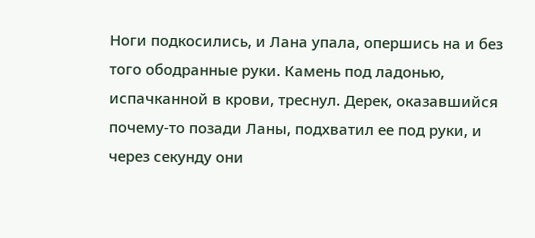Ноги подкосились, и Лана упала, опершись на и без того ободранные руки. Камень под ладонью, испачканной в крови, треснул. Дерек, оказавшийся почему-то позади Ланы, подхватил ее под руки, и через секунду они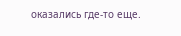оказались где-то еще.